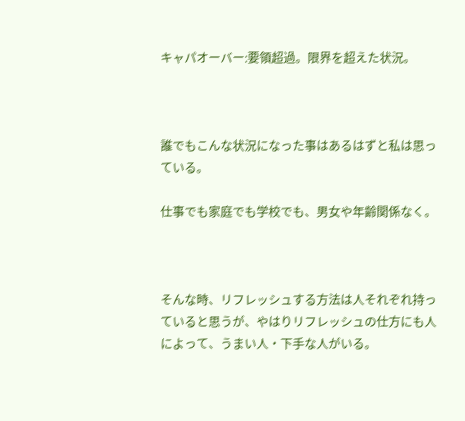キャパオーバー:要領超過。限界を超えた状況。



誰でもこんな状況になった事はあるはずと私は思っている。

仕事でも家庭でも学校でも、男女や年齢関係なく。



そんな時、リフレッシュする方法は人それぞれ持っていると思うが、やはりリフレッシュの仕方にも人によって、うまい人・下手な人がいる。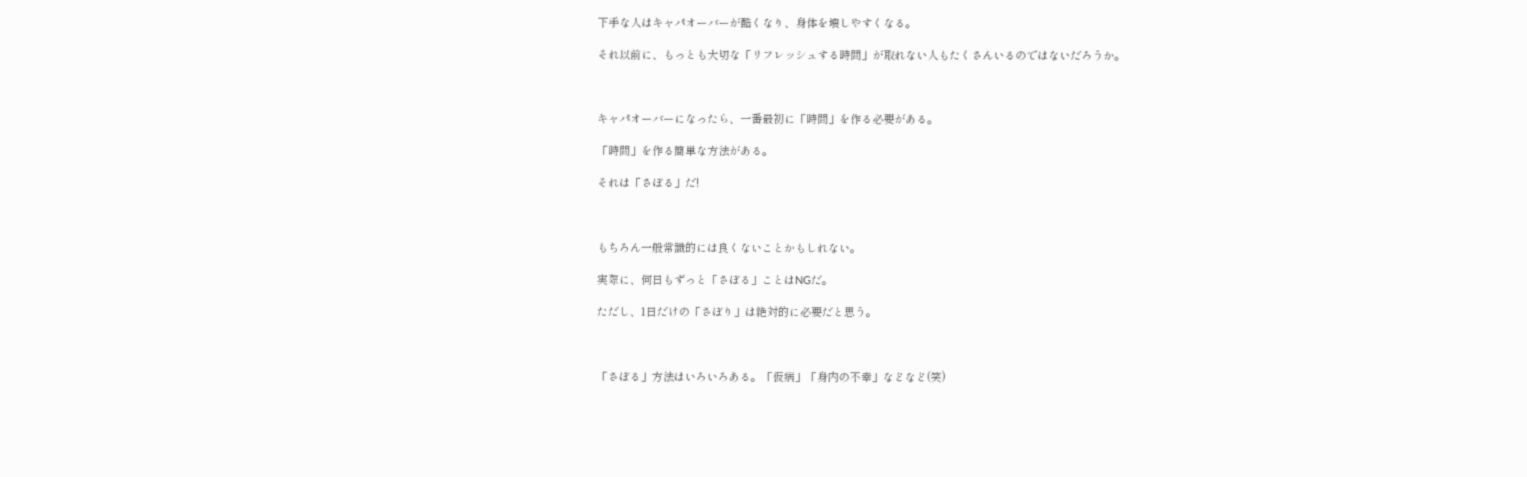下手な人はキャパオーバーが酷くなり、身体を壊しやすくなる。

それ以前に、もっとも大切な「リフレッシュする時間」が取れない人もたくさんいるのではないだろうか。



キャパオーバーになったら、一番最初に「時間」を作る必要がある。

「時間」を作る簡単な方法がある。

それは「さぼる」だ!



もちろん一般常識的には良くないことかもしれない。

実際に、何日もずっと「さぼる」ことはNGだ。

ただし、1日だけの「さぼり」は絶対的に必要だと思う。



「さぼる」方法はいろいろある。「仮病」「身内の不幸」などなど(笑)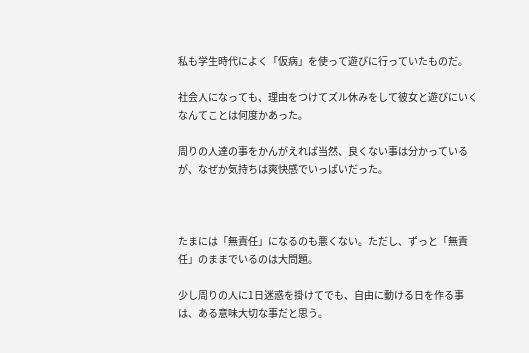私も学生時代によく「仮病」を使って遊びに行っていたものだ。

社会人になっても、理由をつけてズル休みをして彼女と遊びにいくなんてことは何度かあった。

周りの人達の事をかんがえれば当然、良くない事は分かっているが、なぜか気持ちは爽快感でいっぱいだった。



たまには「無責任」になるのも悪くない。ただし、ずっと「無責任」のままでいるのは大問題。

少し周りの人に1日迷惑を掛けてでも、自由に動ける日を作る事は、ある意味大切な事だと思う。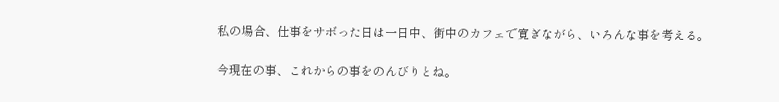私の場合、仕事をサボった日は一日中、街中のカフェで寛ぎながら、いろんな事を考える。

今現在の事、これからの事をのんびりとね。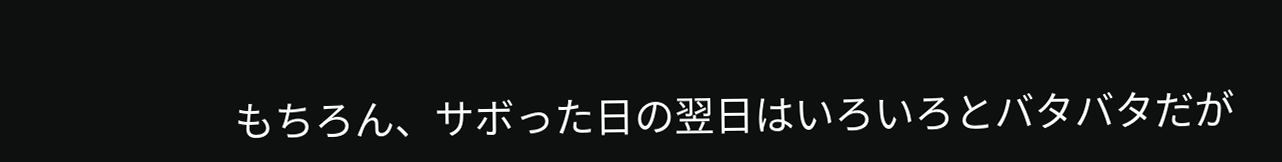もちろん、サボった日の翌日はいろいろとバタバタだが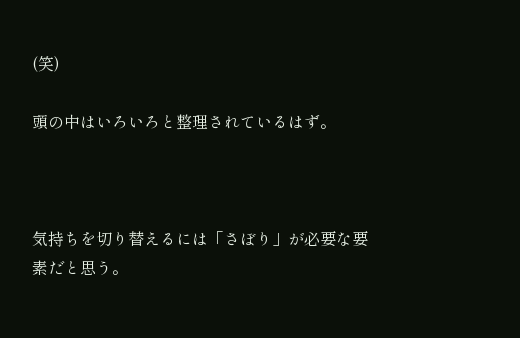(笑)

頭の中はいろいろと整理されているはず。



気持ちを切り替えるには「さぼり」が必要な要素だと思う。